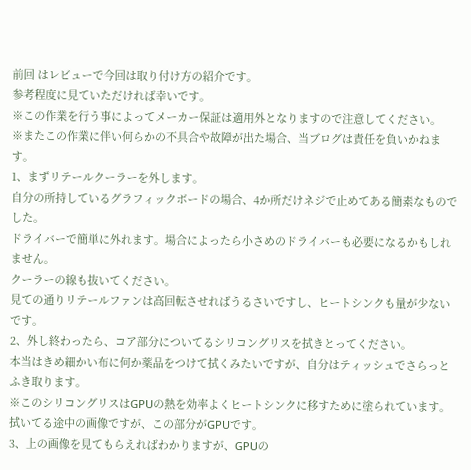前回 はレビューで今回は取り付け方の紹介です。
参考程度に見ていただければ幸いです。
※この作業を行う事によってメーカー保証は適用外となりますので注意してください。
※またこの作業に伴い何らかの不具合や故障が出た場合、当ブログは責任を負いかねます。
1、まずリテールクーラーを外します。
自分の所持しているグラフィックボードの場合、4か所だけネジで止めてある簡素なものでした。
ドライバーで簡単に外れます。場合によったら小さめのドライバーも必要になるかもしれません。
クーラーの線も抜いてください。
見ての通りリテールファンは高回転させればうるさいですし、ヒートシンクも量が少ないです。
2、外し終わったら、コア部分についてるシリコングリスを拭きとってください。
本当はきめ細かい布に何か薬品をつけて拭くみたいですが、自分はティッシュでさらっとふき取ります。
※このシリコングリスはGPUの熱を効率よくヒートシンクに移すために塗られています。
拭いてる途中の画像ですが、この部分がGPUです。
3、上の画像を見てもらえればわかりますが、GPUの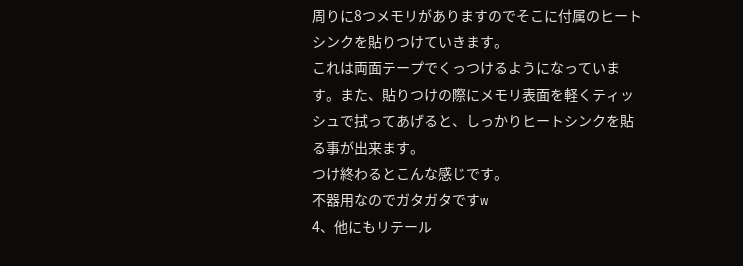周りに8つメモリがありますのでそこに付属のヒートシンクを貼りつけていきます。
これは両面テープでくっつけるようになっています。また、貼りつけの際にメモリ表面を軽くティッシュで拭ってあげると、しっかりヒートシンクを貼る事が出来ます。
つけ終わるとこんな感じです。
不器用なのでガタガタですw
4、他にもリテール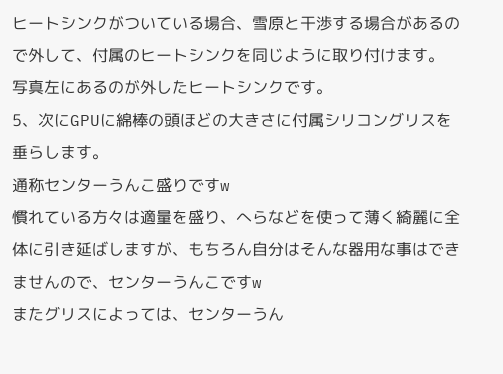ヒートシンクがついている場合、雪原と干渉する場合があるので外して、付属のヒートシンクを同じように取り付けます。
写真左にあるのが外したヒートシンクです。
5、次にGPUに綿棒の頭ほどの大きさに付属シリコングリスを垂らします。
通称センターうんこ盛りですw
慣れている方々は適量を盛り、へらなどを使って薄く綺麗に全体に引き延ばしますが、もちろん自分はそんな器用な事はできませんので、センターうんこですw
またグリスによっては、センターうん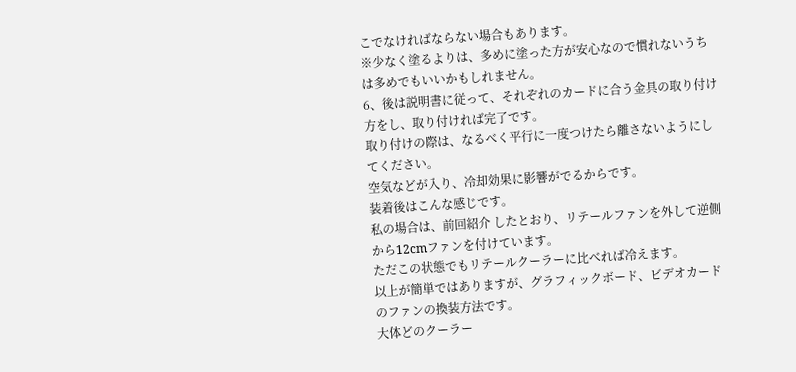こでなければならない場合もあります。
※少なく塗るよりは、多めに塗った方が安心なので慣れないうちは多めでもいいかもしれません。
6、後は説明書に従って、それぞれのカードに合う金具の取り付け方をし、取り付ければ完了です。
取り付けの際は、なるべく平行に一度つけたら離さないようにしてください。
空気などが入り、冷却効果に影響がでるからです。
装着後はこんな感じです。
私の場合は、前回紹介 したとおり、リテールファンを外して逆側から12cmファンを付けています。
ただこの状態でもリテールクーラーに比べれば冷えます。
以上が簡単ではありますが、グラフィックボード、ビデオカードのファンの換装方法です。
大体どのクーラー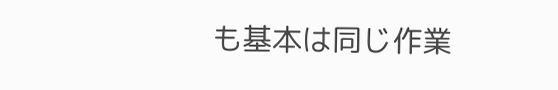も基本は同じ作業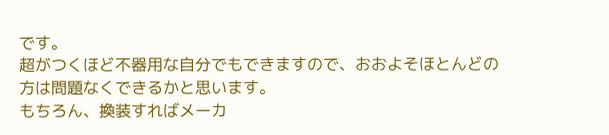です。
超がつくほど不器用な自分でもできますので、おおよそほとんどの方は問題なくできるかと思います。
もちろん、換装すればメーカ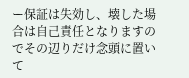ー保証は失効し、壊した場合は自己責任となりますのでその辺りだけ念頭に置いて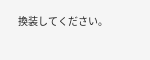換装してください。